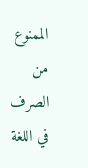الممنوع من الصرف في اللغة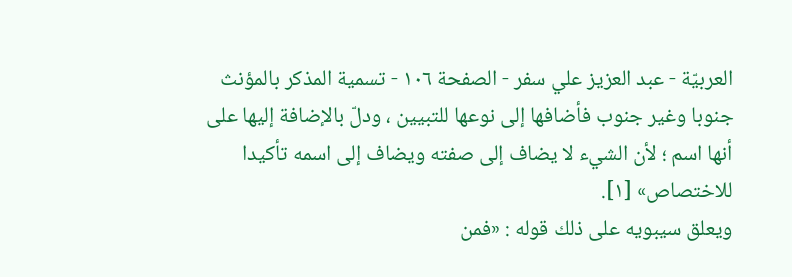العربيّة - عبد العزيز علي سفر - الصفحة ١٠٦ - تسمية المذكر بالمؤنث
جنوبا وغير جنوب فأضافها إلى نوعها للتبيين ، ودلّ بالإضافة إليها على أنها اسم ؛ لأن الشيء لا يضاف إلى صفته ويضاف إلى اسمه تأكيدا للاختصاص» [١].
ويعلق سيبويه على ذلك قوله : «فمن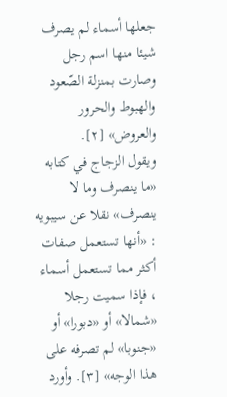جعلها أسماء لم يصرف شيئا منها اسم رجل وصارت بمنزلة الصّعود والهبوط والحرور والعروض» [٢].
ويقول الزجاج في كتابه «ما ينصرف وما لا ينصرف» نقلا عن سيبويه : «أنها تستعمل صفات أكثر مما تستعمل أسماء ، فإذا سميت رجلا «شمالا» أو «دبورا» أو «جنوبا» لم تصرفه على هذا الوجه» [٣]. وأورد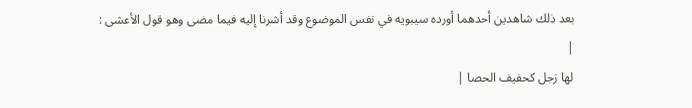بعد ذلك شاهدين أحدهما أورده سيبويه في نفس الموضوع وقد أشرنا إليه فيما مضى وهو قول الأعشى :
|
لها زجل كحفيف الحصا |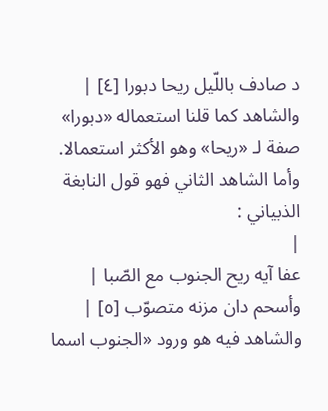د صادف باللّيل ريحا دبورا [٤] |
والشاهد كما قلنا استعماله «دبورا» صفة لـ «ريحا» وهو الأكثر استعمالا. وأما الشاهد الثاني فهو قول النابغة الذبياني :
|
عفا آيه ريح الجنوب مع الصّبا |
وأسحم دان مزنه متصوّب [٥] |
والشاهد فيه هو ورود «الجنوب اسما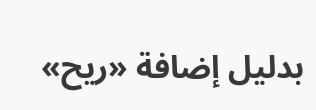بدليل إضافة «ريح»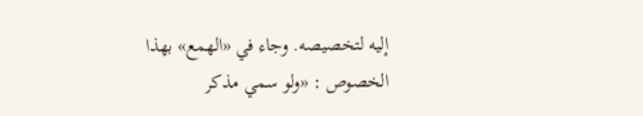إليه لتخصيصه. وجاء في «الهمع» بهذا الخصوص : «ولو سمي مذكر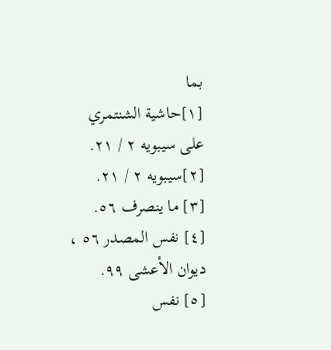بما
[١]حاشية الشنتمري على سيبويه ٢ / ٢١.
[٢]سيبويه ٢ / ٢١.
[٣] ما ينصرف ٥٦.
[٤] نفس المصدر ٥٦ ، ديوان الأعشى ٩٩.
[٥] نفس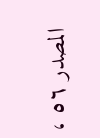المصدر ٥٦ ،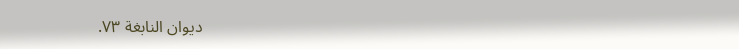ديوان النابغة ٧٣.